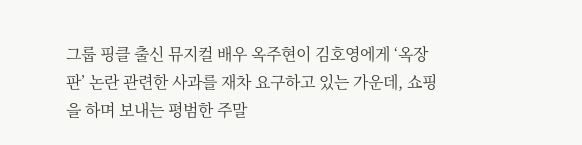그룹 핑클 출신 뮤지컬 배우 옥주현이 김호영에게 ‘옥장판’ 논란 관련한 사과를 재차 요구하고 있는 가운데, 쇼핑을 하며 보내는 평범한 주말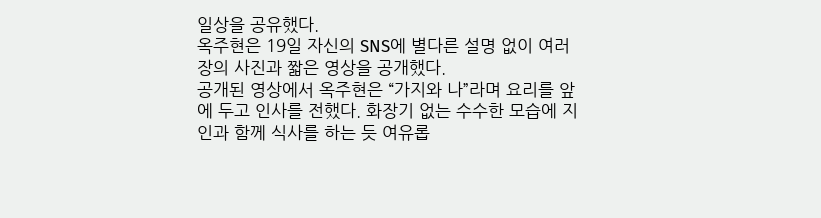일상을 공유했다.
옥주현은 19일 자신의 SNS에 별다른 설명 없이 여러 장의 사진과 짧은 영상을 공개했다.
공개된 영상에서 옥주현은 “가지와 나”라며 요리를 앞에 두고 인사를 전했다. 화장기 없는 수수한 모습에 지인과 함께 식사를 하는 듯 여유롭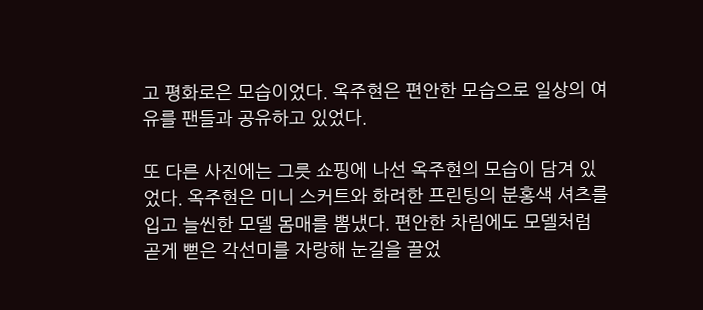고 평화로은 모습이었다. 옥주현은 편안한 모습으로 일상의 여유를 팬들과 공유하고 있었다.

또 다른 사진에는 그릇 쇼핑에 나선 옥주현의 모습이 담겨 있었다. 옥주현은 미니 스커트와 화려한 프린팅의 분홍색 셔츠를 입고 늘씬한 모델 몸매를 뽐냈다. 편안한 차림에도 모델처럼 곧게 뻗은 각선미를 자랑해 눈길을 끌었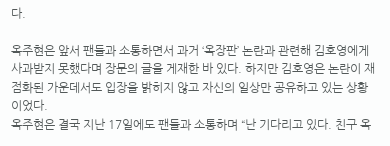다.

옥주현은 앞서 팬들과 소통하면서 과거 ‘옥장판’ 논란과 관련해 김호영에게 사과받지 못했다며 장문의 글을 게재한 바 있다. 하지만 김호영은 논란이 재점화된 가운데서도 입장을 밝히지 않고 자신의 일상만 공유하고 있는 상황이었다.
옥주현은 결국 지난 17일에도 팬들과 소통하며 “난 기다리고 있다. 친구 옥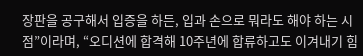장판을 공구해서 입증을 하든, 입과 손으로 뭐라도 해야 하는 시점”이라며, “오디션에 합격해 10주년에 합류하고도 이겨내기 힘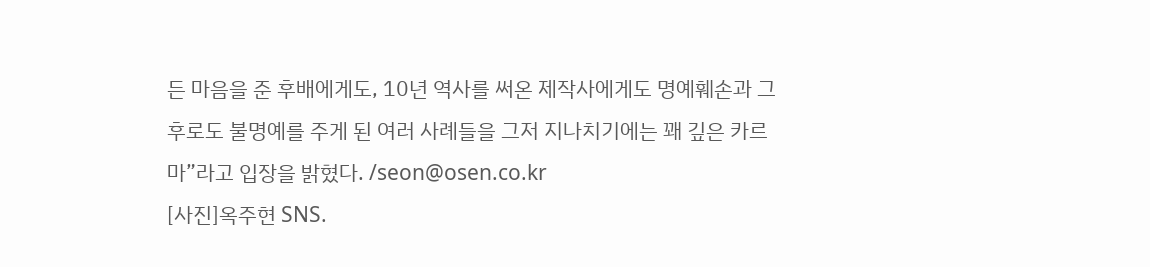든 마음을 준 후배에게도, 10년 역사를 써온 제작사에게도 명예훼손과 그 후로도 불명예를 주게 된 여러 사례들을 그저 지나치기에는 꽤 깊은 카르마”라고 입장을 밝혔다. /seon@osen.co.kr
[사진]옥주현 SNS.